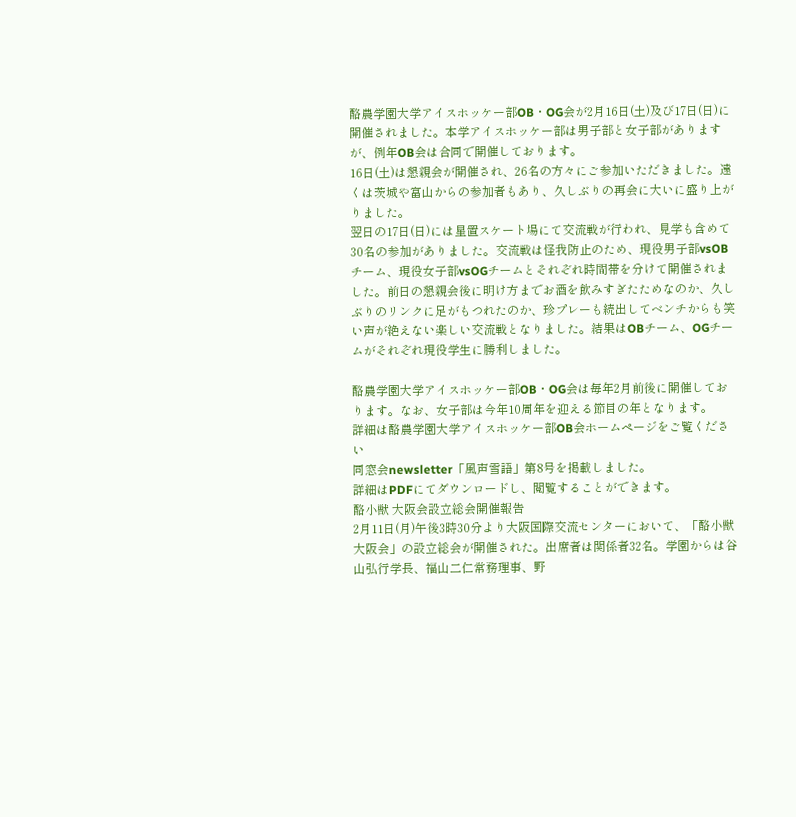酪農学園大学アイスホッケー部OB・OG会が2月16日(土)及び17日(日)に開催されました。本学アイスホッケー部は男子部と女子部がありますが、例年OB会は合同で開催しております。
16日(土)は懇親会が開催され、26名の方々にご参加いただきました。遠くは茨城や富山からの参加者もあり、久しぶりの再会に大いに盛り上がりました。
翌日の17日(日)には星置スケート場にて交流戦が行われ、見学も含めて30名の参加がありました。交流戦は怪我防止のため、現役男子部vsOBチーム、現役女子部vsOGチームとそれぞれ時間帯を分けて開催されました。前日の懇親会後に明け方までお酒を飲みすぎたためなのか、久しぶりのリンクに足がもつれたのか、珍プレーも続出してベンチからも笑い声が絶えない楽しい交流戦となりました。結果はOBチーム、OGチームがそれぞれ現役学生に勝利しました。

酪農学園大学アイスホッケー部OB・OG会は毎年2月前後に開催しております。なお、女子部は今年10周年を迎える節目の年となります。
詳細は酪農学園大学アイスホッケー部OB会ホームページをご覧ください
同窓会newsletter「風声雪語」第8号を掲載しました。
詳細はPDFにてダウンロードし、閲覧することができます。
酪小獣 大阪会設立総会開催報告
2月11日(月)午後3時30分より大阪国際交流センターにおいて、「酪小獣 大阪会」の設立総会が開催された。出席者は関係者32名。学園からは谷山弘行学長、福山二仁常務理事、野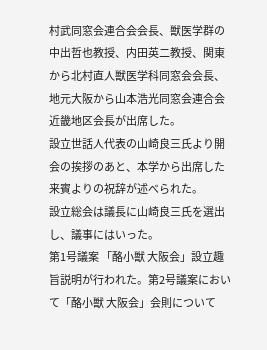村武同窓会連合会会長、獣医学群の中出哲也教授、内田英二教授、関東から北村直人獣医学科同窓会会長、地元大阪から山本浩光同窓会連合会近畿地区会長が出席した。
設立世話人代表の山崎良三氏より開会の挨拶のあと、本学から出席した来賓よりの祝辞が述べられた。
設立総会は議長に山崎良三氏を選出し、議事にはいった。
第1号議案 「酪小獣 大阪会」設立趣旨説明が行われた。第2号議案において「酪小獣 大阪会」会則について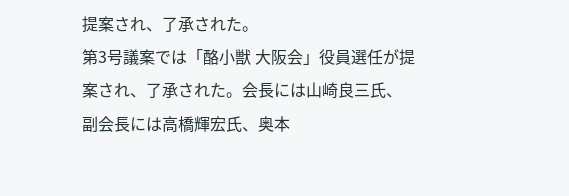提案され、了承された。
第3号議案では「酪小獣 大阪会」役員選任が提案され、了承された。会長には山崎良三氏、副会長には高橋輝宏氏、奥本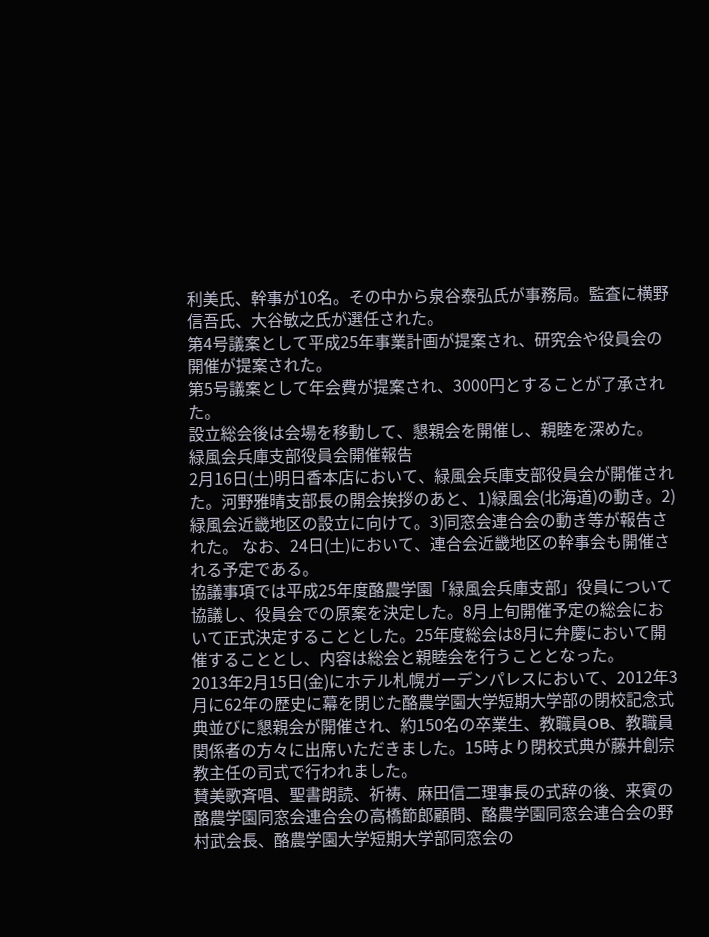利美氏、幹事が10名。その中から泉谷泰弘氏が事務局。監査に横野信吾氏、大谷敏之氏が選任された。
第4号議案として平成25年事業計画が提案され、研究会や役員会の開催が提案された。
第5号議案として年会費が提案され、3000円とすることが了承された。
設立総会後は会場を移動して、懇親会を開催し、親睦を深めた。
緑風会兵庫支部役員会開催報告
2月16日(土)明日香本店において、緑風会兵庫支部役員会が開催された。河野雅晴支部長の開会挨拶のあと、1)緑風会(北海道)の動き。2)緑風会近畿地区の設立に向けて。3)同窓会連合会の動き等が報告された。 なお、24日(土)において、連合会近畿地区の幹事会も開催される予定である。
協議事項では平成25年度酪農学園「緑風会兵庫支部」役員について協議し、役員会での原案を決定した。8月上旬開催予定の総会において正式決定することとした。25年度総会は8月に弁慶において開催することとし、内容は総会と親睦会を行うこととなった。
2013年2月15日(金)にホテル札幌ガーデンパレスにおいて、2012年3月に62年の歴史に幕を閉じた酪農学園大学短期大学部の閉校記念式典並びに懇親会が開催され、約150名の卒業生、教職員OB、教職員関係者の方々に出席いただきました。15時より閉校式典が藤井創宗教主任の司式で行われました。
賛美歌斉唱、聖書朗読、祈祷、麻田信二理事長の式辞の後、来賓の酪農学園同窓会連合会の高橋節郎顧問、酪農学園同窓会連合会の野村武会長、酪農学園大学短期大学部同窓会の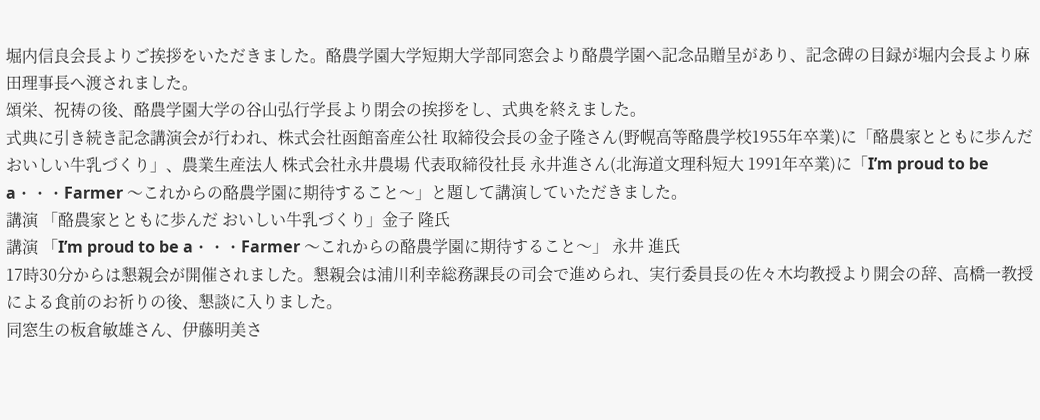堀内信良会長よりご挨拶をいただきました。酪農学園大学短期大学部同窓会より酪農学園へ記念品贈呈があり、記念碑の目録が堀内会長より麻田理事長へ渡されました。
頌栄、祝祷の後、酪農学園大学の谷山弘行学長より閉会の挨拶をし、式典を終えました。
式典に引き続き記念講演会が行われ、株式会社函館畜産公社 取締役会長の金子隆さん(野幌高等酪農学校1955年卒業)に「酪農家とともに歩んだおいしい牛乳づくり」、農業生産法人 株式会社永井農場 代表取締役社長 永井進さん(北海道文理科短大 1991年卒業)に「I’m proud to be a・・・Farmer 〜これからの酪農学園に期待すること〜」と題して講演していただきました。
講演 「酪農家とともに歩んだ おいしい牛乳づくり」金子 隆氏
講演 「I’m proud to be a・・・Farmer 〜これからの酪農学園に期待すること〜」 永井 進氏
17時30分からは懇親会が開催されました。懇親会は浦川利幸総務課長の司会で進められ、実行委員長の佐々木均教授より開会の辞、高橋一教授による食前のお祈りの後、懇談に入りました。
同窓生の板倉敏雄さん、伊藤明美さ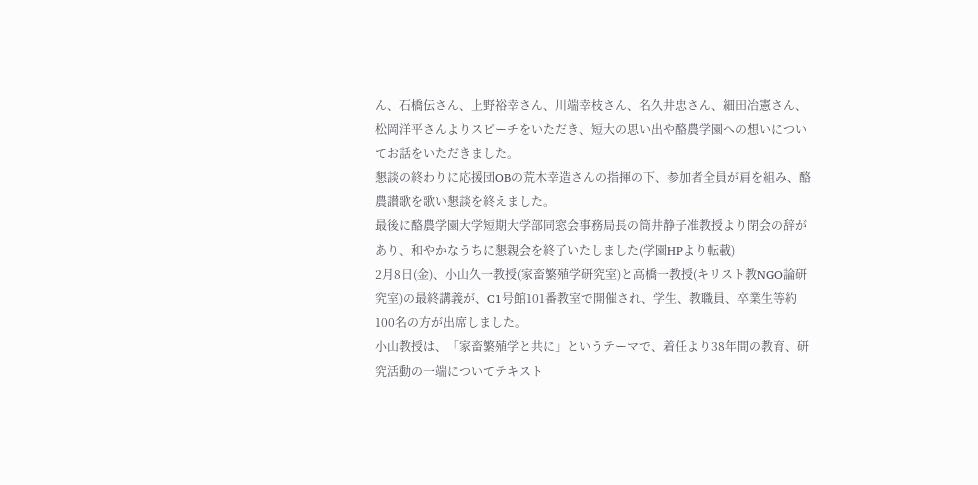ん、石橋伝さん、上野裕幸さん、川端幸枝さん、名久井忠さん、細田冶憲さん、松岡洋平さんよりスピーチをいただき、短大の思い出や酪農学園への想いについてお話をいただきました。
懇談の終わりに応援団OBの荒木幸造さんの指揮の下、参加者全員が肩を組み、酪農讃歌を歌い懇談を終えました。
最後に酪農学園大学短期大学部同窓会事務局長の筒井静子准教授より閉会の辞があり、和やかなうちに懇親会を終了いたしました(学園HPより転載)
2月8日(金)、小山久一教授(家畜繁殖学研究室)と高橋一教授(キリスト教NGO論研究室)の最終講義が、C1号館101番教室で開催され、学生、教職員、卒業生等約100名の方が出席しました。
小山教授は、「家畜繁殖学と共に」というテーマで、着任より38年間の教育、研究活動の一端についてテキスト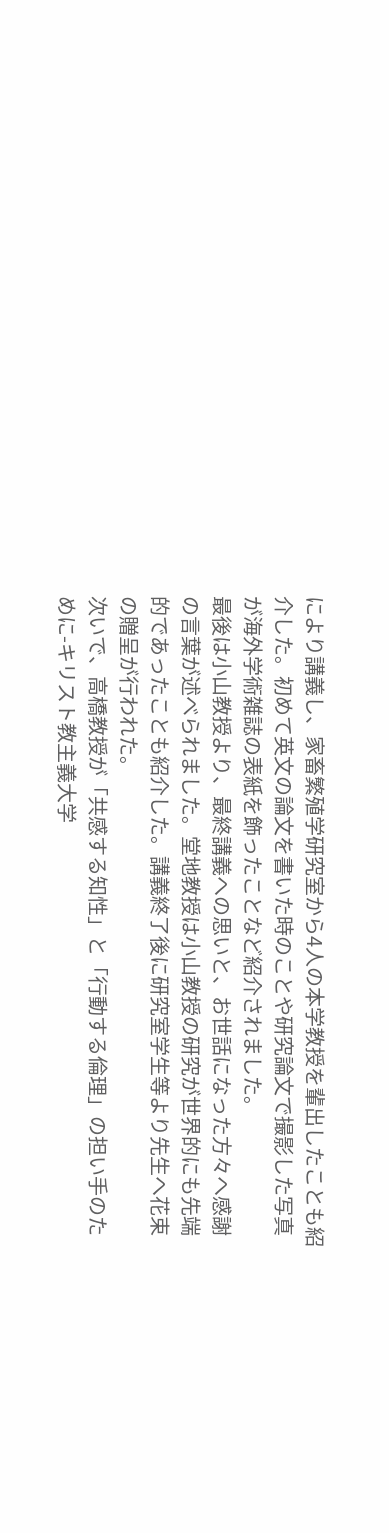により講義し、家畜繁殖学研究室から4人の本学教授を輩出したことも紹介した。初めて英文の論文を書いた時のことや研究論文で撮影した写真が海外学術雑誌の表紙を飾ったことなど紹介されました。
最後は小山教授より、最終講義への思いと、お世話になった方々へ感謝の言葉が述べられました。堂地教授は小山教授の研究が世界的にも先端的であったことも紹介した。講義終了後に研究室学生等より先生へ花束の贈呈が行われた。
次いで、高橋教授が「共感する知性」と「行動する倫理」の担い手のために-キリスト教主義大学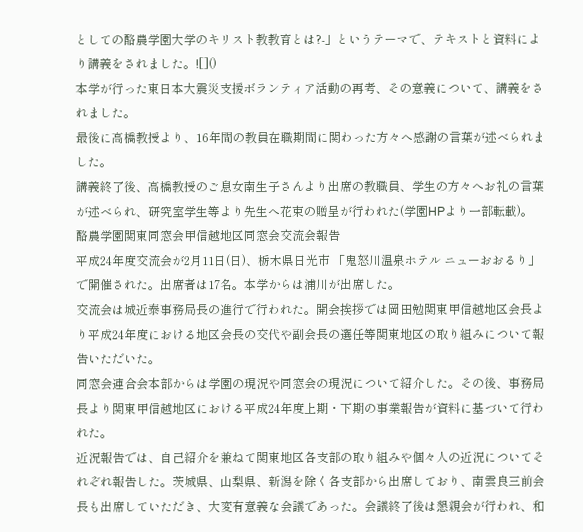としての酪農学園大学のキリスト教教育とは?-」というテーマで、テキストと資料により講義をされました。![]()
本学が行った東日本大震災支援ボランティア活動の再考、その意義について、講義をされました。
最後に高橋教授より、16年間の教員在職期間に関わった方々へ感謝の言葉が述べられました。
講義終了後、高橋教授のご息女南生子さんより出席の教職員、学生の方々へお礼の言葉が述べられ、研究室学生等より先生へ花束の贈呈が行われた(学園HPより一部転載)。
酪農学園関東同窓会甲信越地区同窓会交流会報告
平成24年度交流会が2月11日(日)、栃木県日光市 「鬼怒川温泉ホテル ニューおおるり」で開催された。出席者は17名。本学からは浦川が出席した。
交流会は城近泰事務局長の進行で行われた。開会挨拶では岡田勉関東甲信越地区会長より平成24年度における地区会長の交代や副会長の選任等関東地区の取り組みについて報告いただいた。
同窓会連合会本部からは学園の現況や同窓会の現況について紹介した。その後、事務局長より関東甲信越地区における平成24年度上期・下期の事業報告が資料に基づいて行われた。
近況報告では、自己紹介を兼ねて関東地区各支部の取り組みや個々人の近況についてそれぞれ報告した。茨城県、山梨県、新潟を除く各支部から出席しており、南雲良三前会長も出席していただき、大変有意義な会議であった。会議終了後は懇親会が行われ、和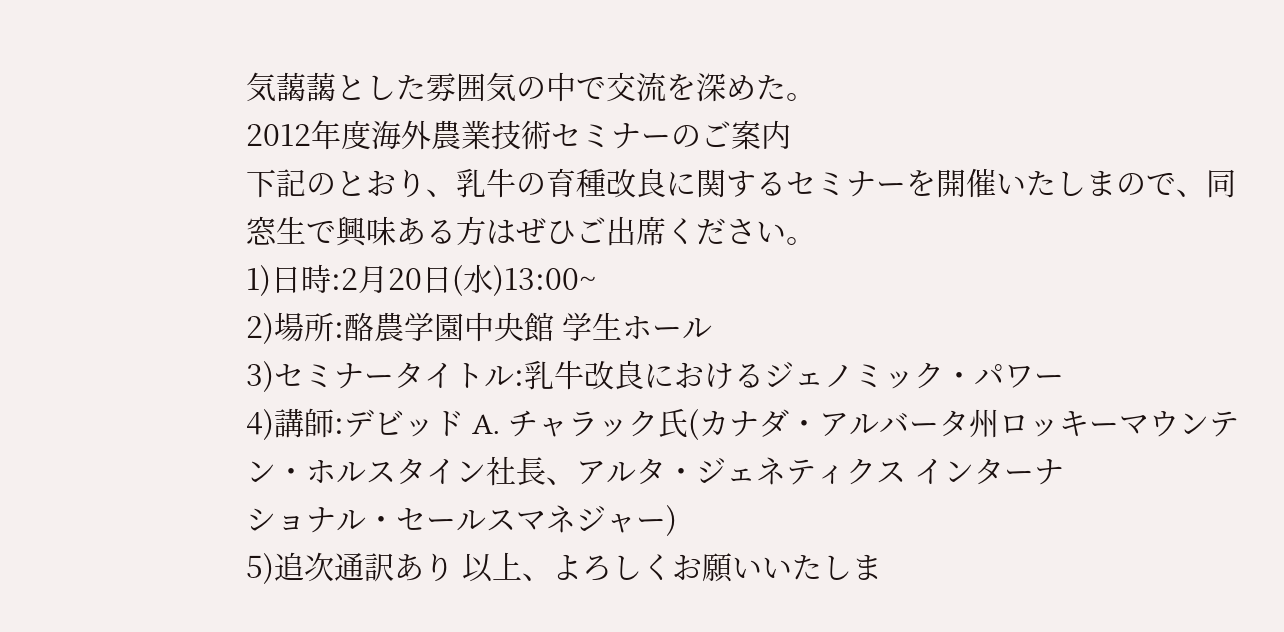気藹藹とした雰囲気の中で交流を深めた。
2012年度海外農業技術セミナーのご案内
下記のとおり、乳牛の育種改良に関するセミナーを開催いたしまので、同窓生で興味ある方はぜひご出席ください。
1)日時:2月20日(水)13:00~
2)場所:酪農学園中央館 学生ホール
3)セミナータイトル:乳牛改良におけるジェノミック・パワー
4)講師:デビッド A. チャラック氏(カナダ・アルバータ州ロッキーマウンテン・ホルスタイン社長、アルタ・ジェネティクス インターナ
ショナル・セールスマネジャー)
5)追次通訳あり 以上、よろしくお願いいたしま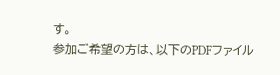す。
参加ご希望の方は、以下のPDFファイル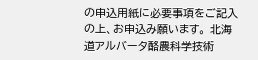の申込用紙に必要事項をご記入の上、お申込み願います。 北海道アルバータ酪農科学技術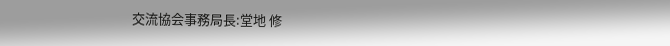交流協会事務局長:堂地 修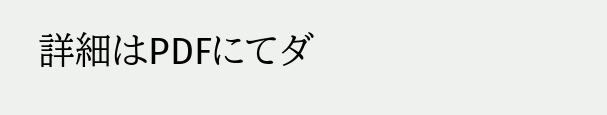詳細はPDFにてダ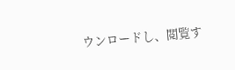ウンロードし、閲覧す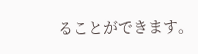ることができます。